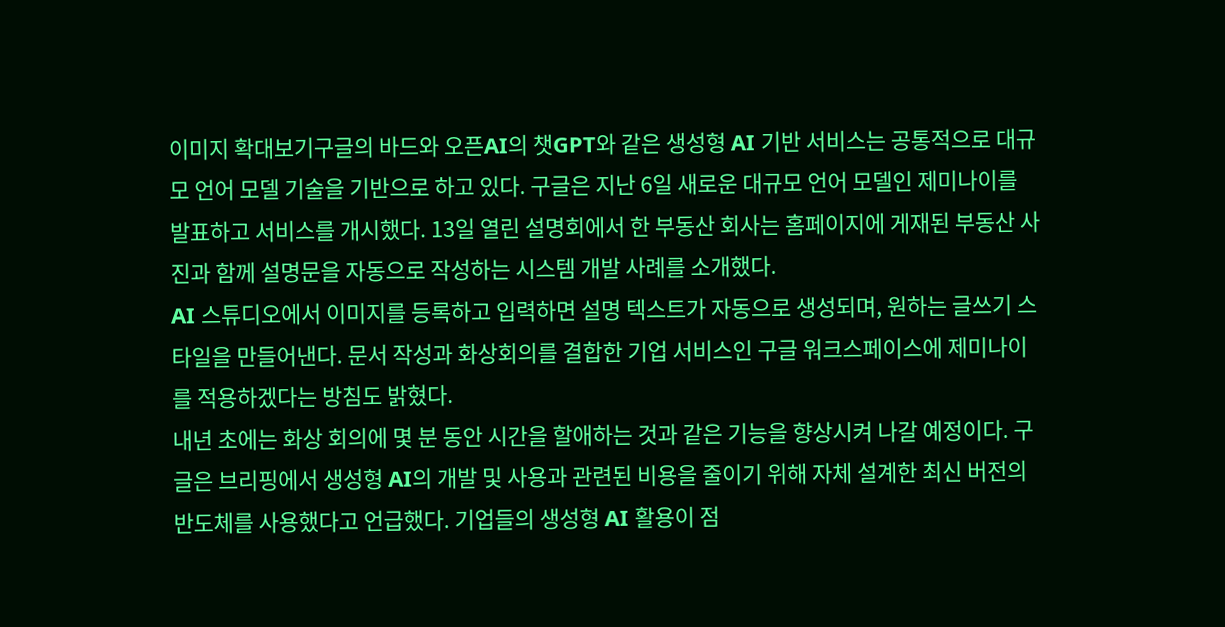이미지 확대보기구글의 바드와 오픈AI의 챗GPT와 같은 생성형 AI 기반 서비스는 공통적으로 대규모 언어 모델 기술을 기반으로 하고 있다. 구글은 지난 6일 새로운 대규모 언어 모델인 제미나이를 발표하고 서비스를 개시했다. 13일 열린 설명회에서 한 부동산 회사는 홈페이지에 게재된 부동산 사진과 함께 설명문을 자동으로 작성하는 시스템 개발 사례를 소개했다.
AI 스튜디오에서 이미지를 등록하고 입력하면 설명 텍스트가 자동으로 생성되며, 원하는 글쓰기 스타일을 만들어낸다. 문서 작성과 화상회의를 결합한 기업 서비스인 구글 워크스페이스에 제미나이를 적용하겠다는 방침도 밝혔다.
내년 초에는 화상 회의에 몇 분 동안 시간을 할애하는 것과 같은 기능을 향상시켜 나갈 예정이다. 구글은 브리핑에서 생성형 AI의 개발 및 사용과 관련된 비용을 줄이기 위해 자체 설계한 최신 버전의 반도체를 사용했다고 언급했다. 기업들의 생성형 AI 활용이 점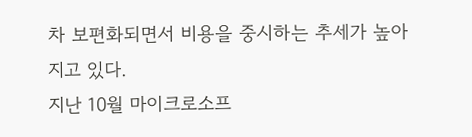차 보편화되면서 비용을 중시하는 추세가 높아지고 있다.
지난 10월 마이크로소프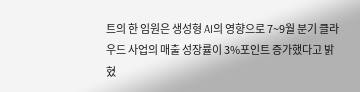트의 한 임원은 생성형 AI의 영향으로 7~9월 분기 클라우드 사업의 매출 성장률이 3%포인트 증가했다고 밝혔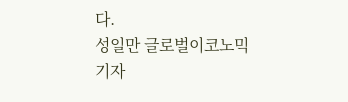다.
성일만 글로벌이코노믹 기자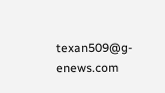texan509@g-enews.com